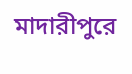মাদারীপুরে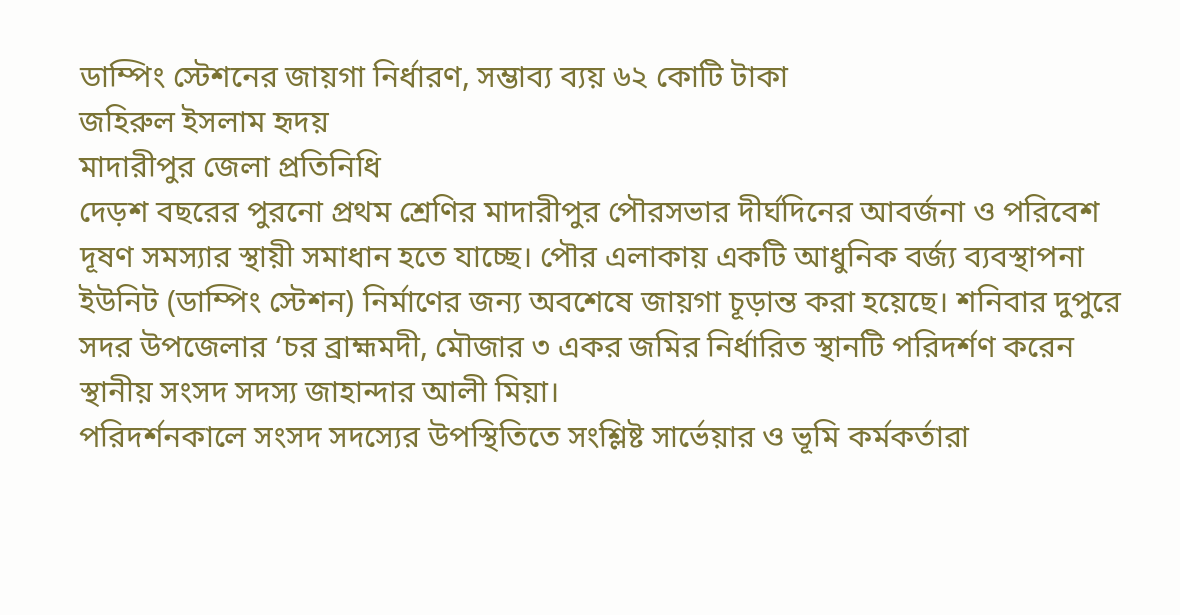ডাম্পিং স্টেশনের জায়গা নির্ধারণ, সম্ভাব্য ব্যয় ৬২ কোটি টাকা
জহিরুল ইসলাম হৃদয়
মাদারীপুর জেলা প্রতিনিধি
দেড়শ বছরের পুরনো প্রথম শ্রেণির মাদারীপুর পৌরসভার দীর্ঘদিনের আবর্জনা ও পরিবেশ দূষণ সমস্যার স্থায়ী সমাধান হতে যাচ্ছে। পৌর এলাকায় একটি আধুনিক বর্জ্য ব্যবস্থাপনা ইউনিট (ডাম্পিং স্টেশন) নির্মাণের জন্য অবশেষে জায়গা চূড়ান্ত করা হয়েছে। শনিবার দুপুরে সদর উপজেলার ‘চর ব্রাহ্মমদী, মৌজার ৩ একর জমির নির্ধারিত স্থানটি পরিদর্শণ করেন স্থানীয় সংসদ সদস্য জাহান্দার আলী মিয়া।
পরিদর্শনকালে সংসদ সদস্যের উপস্থিতিতে সংশ্লিষ্ট সার্ভেয়ার ও ভূমি কর্মকর্তারা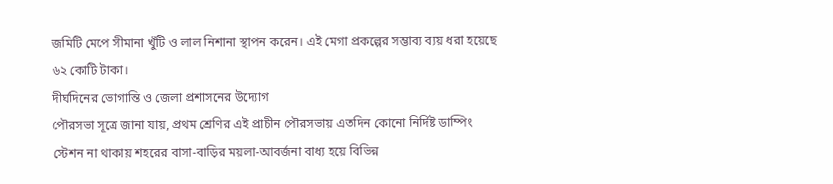জমিটি মেপে সীমানা খুঁটি ও লাল নিশানা স্থাপন করেন। এই মেগা প্রকল্পের সম্ভাব্য ব্যয় ধরা হয়েছে ৬২ কোটি টাকা।
দীর্ঘদিনের ভোগান্তি ও জেলা প্রশাসনের উদ্যোগ
পৌরসভা সূত্রে জানা যায়, প্রথম শ্রেণির এই প্রাচীন পৌরসভায় এতদিন কোনো নির্দিষ্ট ডাম্পিং স্টেশন না থাকায় শহরের বাসা-বাড়ির ময়লা-আবর্জনা বাধ্য হয়ে বিভিন্ন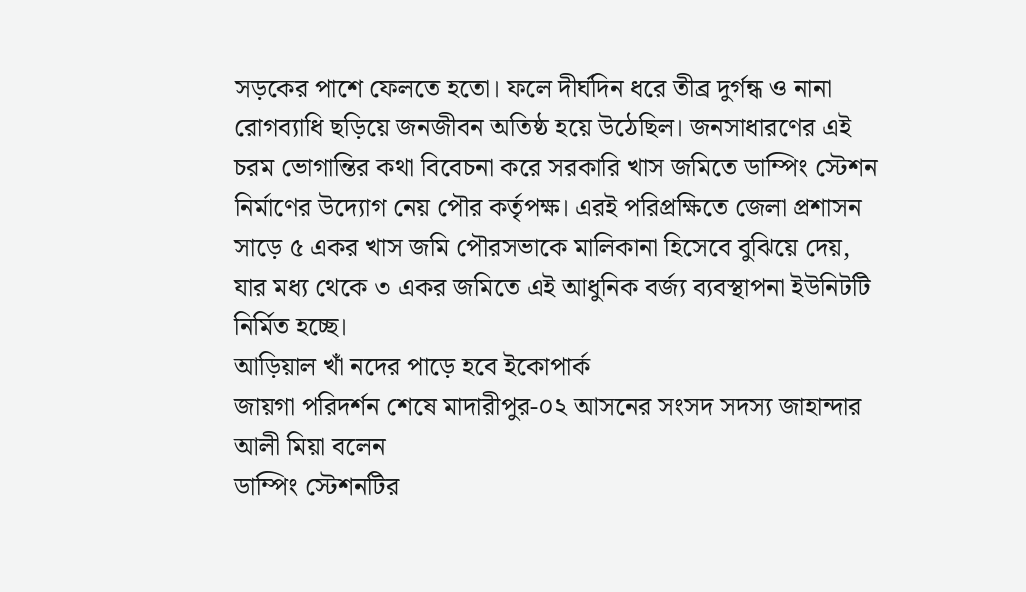সড়কের পাশে ফেলতে হতো। ফলে দীর্ঘদিন ধরে তীব্র দুর্গন্ধ ও নানা রোগব্যাধি ছড়িয়ে জনজীবন অতিষ্ঠ হয়ে উঠেছিল। জনসাধারণের এই চরম ভোগান্তির কথা বিবেচনা করে সরকারি খাস জমিতে ডাম্পিং স্টেশন নির্মাণের উদ্যোগ নেয় পৌর কর্তৃপক্ষ। এরই পরিপ্রক্ষিতে জেলা প্রশাসন সাড়ে ৫ একর খাস জমি পৌরসভাকে মালিকানা হিসেবে বুঝিয়ে দেয়, যার মধ্য থেকে ৩ একর জমিতে এই আধুনিক বর্জ্য ব্যবস্থাপনা ইউনিটটি নির্মিত হচ্ছে।
আড়িয়াল খাঁ নদের পাড়ে হবে ইকোপার্ক
জায়গা পরিদর্শন শেষে মাদারীপুর-০২ আসনের সংসদ সদস্য জাহান্দার আলী মিয়া বলেন
ডাম্পিং স্টেশনটির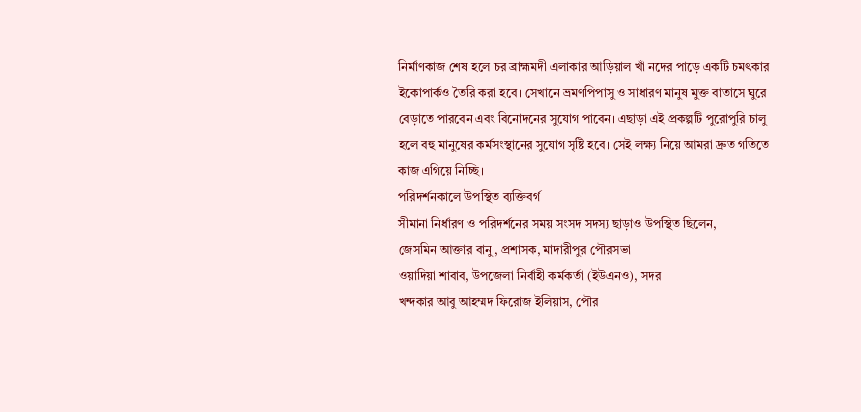নির্মাণকাজ শেষ হলে চর ব্রাহ্মমদী এলাকার আড়িয়াল খাঁ নদের পাড়ে একটি চমৎকার ইকোপার্কও তৈরি করা হবে। সেখানে ভ্রমণপিপাসু ও সাধারণ মানুষ মুক্ত বাতাসে ঘুরে বেড়াতে পারবেন এবং বিনোদনের সুযোগ পাবেন। এছাড়া এই প্রকল্পটি পুরোপুরি চালু হলে বহু মানুষের কর্মসংস্থানের সুযোগ সৃষ্টি হবে। সেই লক্ষ্য নিয়ে আমরা দ্রুত গতিতে কাজ এগিয়ে নিচ্ছি।
পরিদর্শনকালে উপস্থিত ব্যক্তিবর্গ
সীমানা নির্ধারণ ও পরিদর্শনের সময় সংসদ সদস্য ছাড়াও উপস্থিত ছিলেন,
জেসমিন আক্তার বানু, প্রশাসক, মাদারীপুর পৌরসভা
ওয়াদিয়া শাবাব, উপজেলা নির্বাহী কর্মকর্তা (ইউএনও), সদর
খন্দকার আবু আহম্মদ ফিরোজ ইলিয়াস, পৌর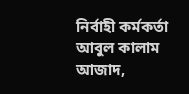নির্বাহী কর্মকর্তা
আবুল কালাম আজাদ,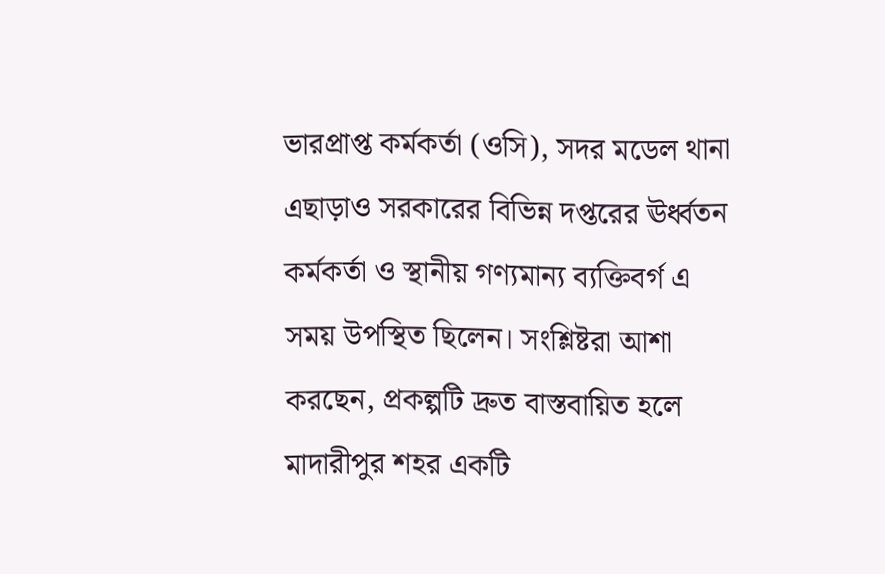ভারপ্রাপ্ত কর্মকর্তা (ওসি), সদর মডেল থানা
এছাড়াও সরকারের বিভিন্ন দপ্তরের ঊর্ধ্বতন কর্মকর্তা ও স্থানীয় গণ্যমান্য ব্যক্তিবর্গ এ সময় উপস্থিত ছিলেন। সংশ্লিষ্টরা আশা করছেন, প্রকল্পটি দ্রুত বাস্তবায়িত হলে মাদারীপুর শহর একটি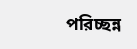পরিচ্ছন্ন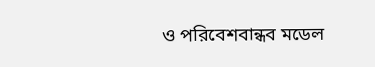ও পরিবেশবান্ধব মডেল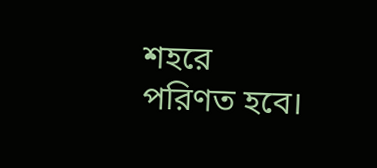শহরে পরিণত হবে।